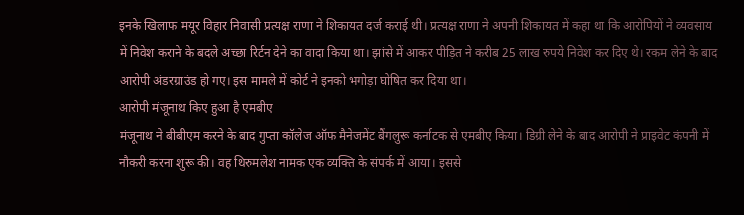इनके खिलाफ मयूर विहार निवासी प्रत्यक्ष राणा ने शिकायत दर्ज कराई थी। प्रत्यक्ष राणा ने अपनी शिकायत में कहा था कि आरोपियों ने व्यवसाय में निवेश कराने के बदले अच्छा रिर्टन देने का वादा किया था। झांसे में आकर पीड़ित ने करीब 25 लाख रुपये निवेश कर दिए थे। रकम लेने के बाद आरोपी अंडरग्राउंड हो गए। इस मामले में कोर्ट ने इनको भगोड़ा घोषित कर दिया था।
आरोपी मंजूनाथ किए हुआ है एमबीए
मंजूनाथ ने बीबीएम करने के बाद गुप्ता कॉलेज ऑफ मैनेजमेंट बैंगलुरू कर्नाटक से एमबीए किया। डिग्री लेने के बाद आरोपी ने प्राइवेट कंपनी में नौकरी करना शुरू की। वह थिरुमलेश नामक एक व्यक्ति के संपर्क में आया। इससे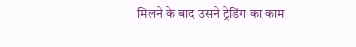मिलने के बाद उसने ट्रेडिंग का काम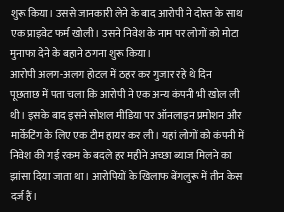शुरू किया। उससे जानकारी लेने के बाद आरोपी ने दोस्त के साथ एक प्राइवेट फर्म खोली। उसने निवेश के नाम पर लोगों को मोटा मुनाफा देने के बहाने ठगना शुरू किया।
आरोपी अलग-अलग होटल में ठहर कर गुजार रहे थे दिन
पूछताछ में पता चला कि आरोपी ने एक अन्य कंपनी भी खोल ली थी। इसके बाद इसने सोशल मीडिया पर ऑनलाइन प्रमोशन और मार्केटिंग के लिए एक टीम हायर कर ली। यहां लोगों को कंपनी में निवेश की गई रकम के बदले हर महीने अच्छा ब्याज मिलने का झांसा दिया जाता था। आरोपियों के खिलाफ बेंगलुरू में तीन केस दर्ज हैं।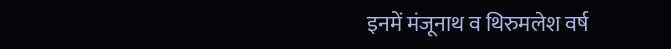इनमें मंजूनाथ व थिरुमलेश वर्ष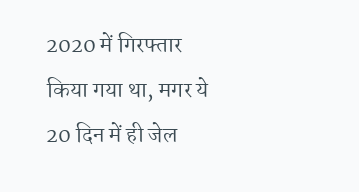2020 में गिरफ्तार किया गया था, मगर ये 20 दिन में ही जेल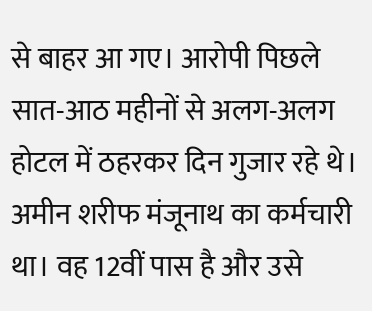से बाहर आ गए। आरोपी पिछले सात-आठ महीनों से अलग-अलग होटल में ठहरकर दिन गुजार रहे थे। अमीन शरीफ मंजूनाथ का कर्मचारी था। वह 12वीं पास है और उसे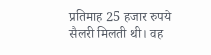प्रतिमाह 25 हजार रुपये सैलरी मिलती थी। वह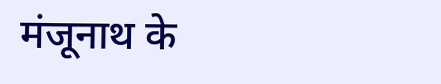मंजूनाथ के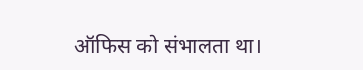ऑफिस को संभालता था।